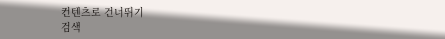컨텐츠로 건너뛰기
검색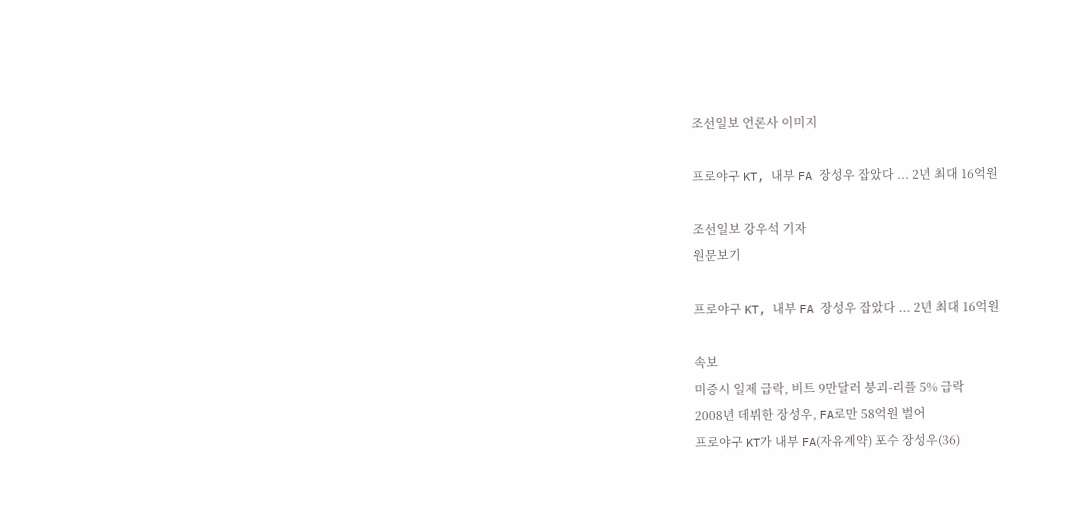조선일보 언론사 이미지

프로야구 KT, 내부 FA 장성우 잡았다 ... 2년 최대 16억원

조선일보 강우석 기자
원문보기

프로야구 KT, 내부 FA 장성우 잡았다 ... 2년 최대 16억원

속보
미증시 일제 급락, 비트 9만달러 붕괴-리플 5% 급락
2008년 데뷔한 장성우, FA로만 58억원 벌어
프로야구 KT가 내부 FA(자유계약) 포수 장성우(36)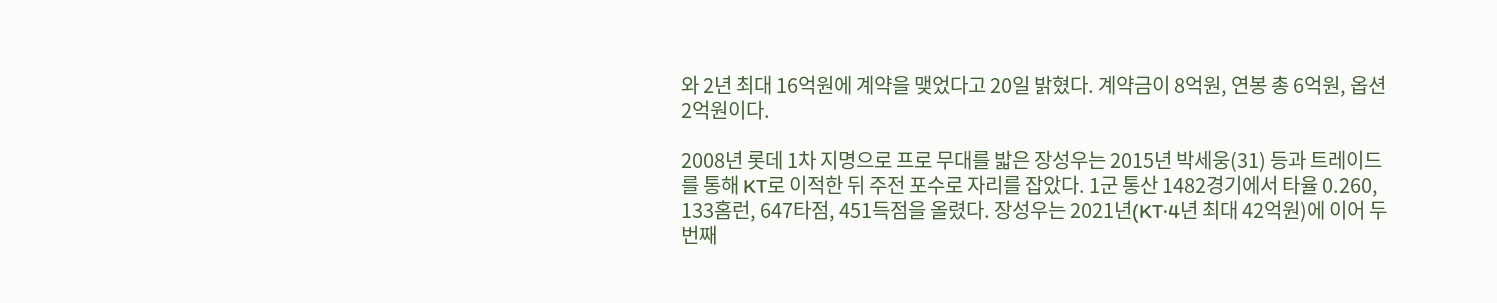와 2년 최대 16억원에 계약을 맺었다고 20일 밝혔다. 계약금이 8억원, 연봉 총 6억원, 옵션 2억원이다.

2008년 롯데 1차 지명으로 프로 무대를 밟은 장성우는 2015년 박세웅(31) 등과 트레이드를 통해 KT로 이적한 뒤 주전 포수로 자리를 잡았다. 1군 통산 1482경기에서 타율 0.260, 133홈런, 647타점, 451득점을 올렸다. 장성우는 2021년(KT·4년 최대 42억원)에 이어 두번째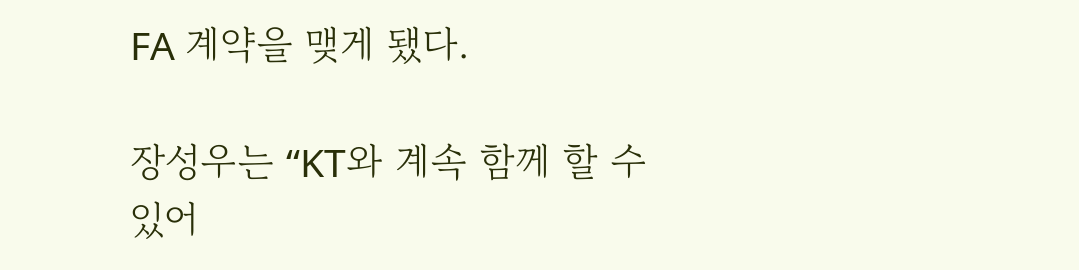FA 계약을 맺게 됐다.

장성우는 “KT와 계속 함께 할 수 있어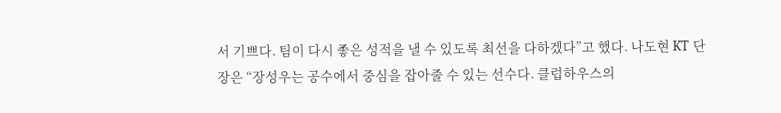서 기쁘다. 팀이 다시 좋은 성적을 낼 수 있도록 최선을 다하겠다”고 했다. 나도현 KT 단장은 “장성우는 공수에서 중심을 잡아줄 수 있는 선수다. 클럽하우스의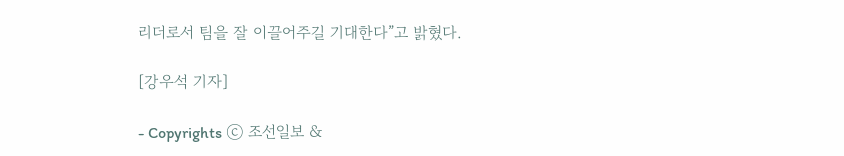리더로서 팀을 잘 이끌어주길 기대한다”고 밝혔다.

[강우석 기자]

- Copyrights ⓒ 조선일보 &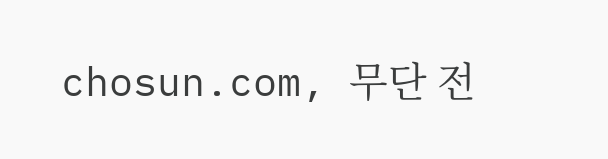chosun.com, 무단 전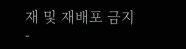재 및 재배포 금지 -